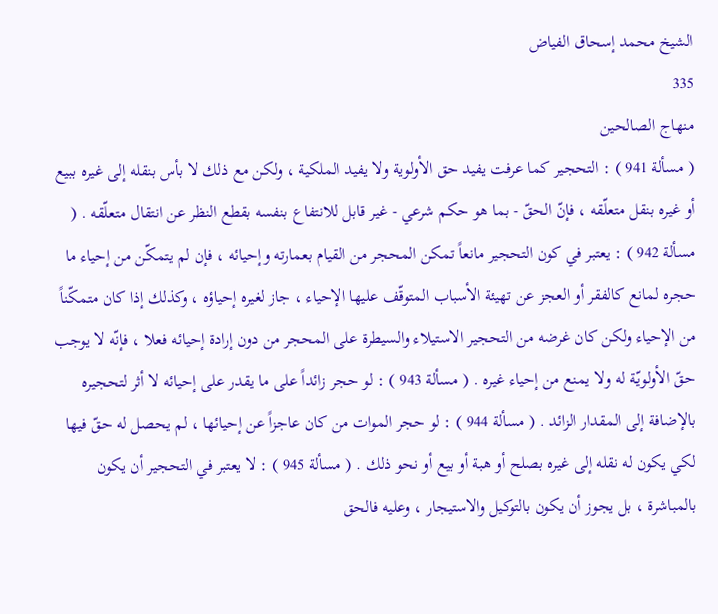الشيخ محمد إسحاق الفياض
335
منهاج الصالحين
( مسألة 941 ) : التحجير كما عرفت يفيد حق الأولوية ولا يفيد الملكية ، ولكن مع ذلك لا بأس بنقله إلى غيره ببيع أو غيره بنقل متعلّقه ، فإنّ الحقّ - بما هو حكم شرعي - غير قابل للانتفاع بنفسه بقطع النظر عن انتقال متعلّقه . ( مسألة 942 ) : يعتبر في كون التحجير مانعاً تمكن المحجر من القيام بعمارته وإحيائه ، فإن لم يتمكّن من إحياء ما حجره لمانع كالفقر أو العجز عن تهيئة الأسباب المتوقّف عليها الإحياء ، جاز لغيره إحياؤه ، وكذلك إذا كان متمكّناً من الإحياء ولكن كان غرضه من التحجير الاستيلاء والسيطرة على المحجر من دون إرادة إحيائه فعلا ، فإنّه لا يوجب حقّ الأولويّة له ولا يمنع من إحياء غيره . ( مسألة 943 ) : لو حجر زائداً على ما يقدر على إحيائه لا أثر لتحجيره بالإضافة إلى المقدار الزائد . ( مسألة 944 ) : لو حجر الموات من كان عاجزاً عن إحيائها ، لم يحصل له حقّ فيها لكي يكون له نقله إلى غيره بصلح أو هبة أو بيع أو نحو ذلك . ( مسألة 945 ) : لا يعتبر في التحجير أن يكون بالمباشرة ، بل يجوز أن يكون بالتوكيل والاستيجار ، وعليه فالحق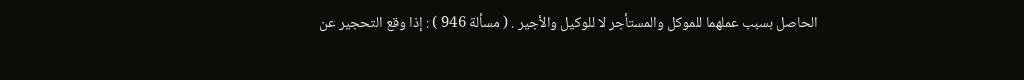الحاصل بسبب عملهما للموكل والمستأجر لا للوكيل والأجير . ( مسألة 946 ) : إذا وقع التحجير عن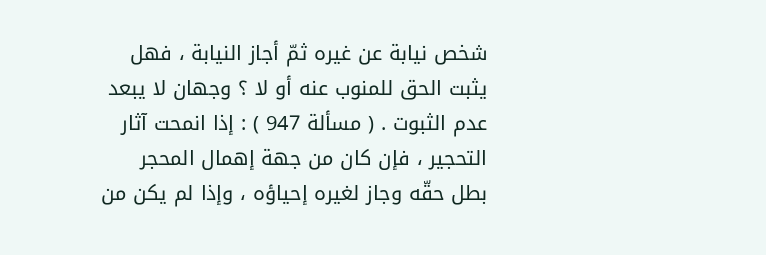شخص نيابة عن غيره ثمّ أجاز النيابة ، فهل يثبت الحق للمنوب عنه أو لا ؟ وجهان لا يبعد عدم الثبوت . ( مسألة 947 ) : إذا انمحت آثار التحجير ، فإن كان من جهة إهمال المحجر بطل حقّه وجاز لغيره إحياؤه ، وإذا لم يكن من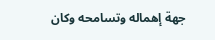جهة إهماله وتسامحه وكان